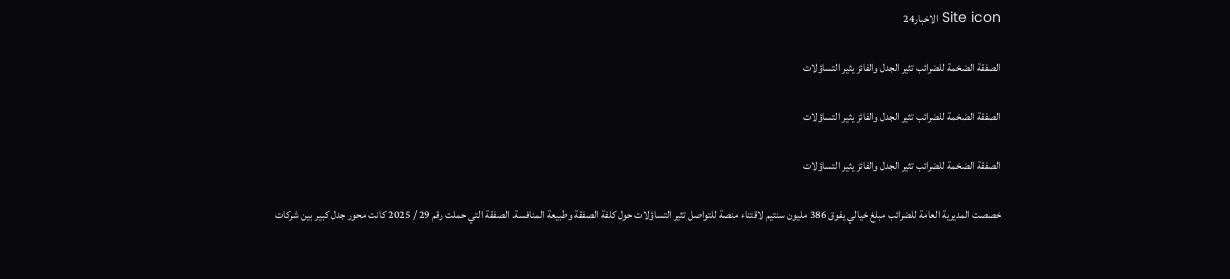Site icon الاخبار24

الصفقة الضخمة للضرائب تثير الجدل والفائز يثير التساؤلات

الصفقة الضخمة للضرائب تثير الجدل والفائز يثير التساؤلات

الصفقة الضخمة للضرائب تثير الجدل والفائز يثير التساؤلات

خصصت المديرية العامة للضرائب مبلغ خيالي يفوق 386 مليون سنتيم لاقتناء منصة للتواصل تثير التساؤلات حول كلفة الصفقة وطبيعة المنافسة. الصفقة التي حملت رقم 29 / 2025 كانت محور جدل كبير بين شركات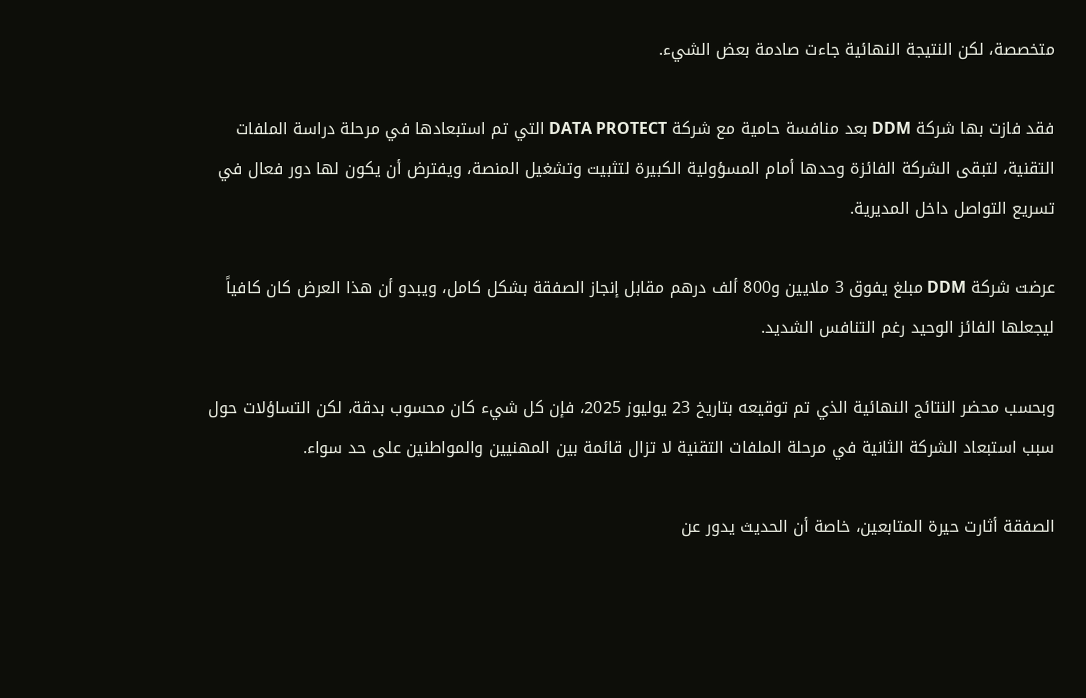متخصصة، لكن النتيجة النهائية جاءت صادمة بعض الشيء.

فقد فازت بها شركة DDM بعد منافسة حامية مع شركة DATA PROTECT التي تم استبعادها في مرحلة دراسة الملفات التقنية، لتبقى الشركة الفائزة وحدها أمام المسؤولية الكبيرة لتثبيت وتشغيل المنصة، ويفترض أن يكون لها دور فعال في تسريع التواصل داخل المديرية.

عرضت شركة DDM مبلغ يفوق 3 ملايين و800 ألف درهم مقابل إنجاز الصفقة بشكل كامل، ويبدو أن هذا العرض كان كافياً ليجعلها الفائز الوحيد رغم التنافس الشديد.

وبحسب محضر النتائج النهائية الذي تم توقيعه بتاريخ 23 يوليوز 2025، فإن كل شيء كان محسوب بدقة، لكن التساؤلات حول سبب استبعاد الشركة الثانية في مرحلة الملفات التقنية لا تزال قائمة بين المهنيين والمواطنين على حد سواء.

الصفقة أثارت حيرة المتابعين، خاصة أن الحديث يدور عن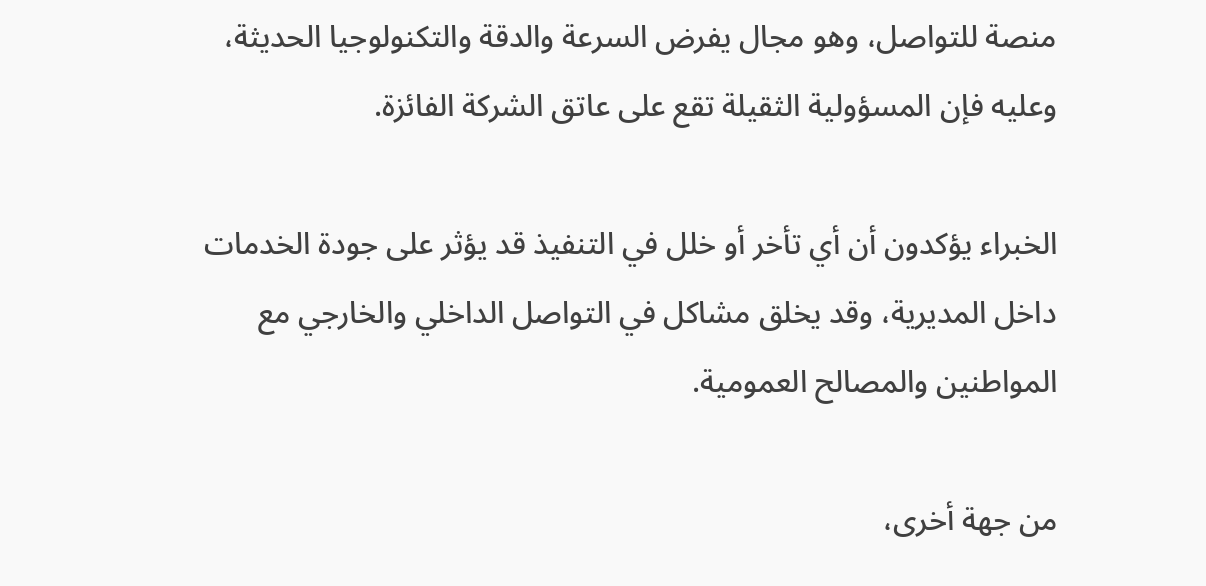منصة للتواصل، وهو مجال يفرض السرعة والدقة والتكنولوجيا الحديثة، وعليه فإن المسؤولية الثقيلة تقع على عاتق الشركة الفائزة.

الخبراء يؤكدون أن أي تأخر أو خلل في التنفيذ قد يؤثر على جودة الخدمات داخل المديرية، وقد يخلق مشاكل في التواصل الداخلي والخارجي مع المواطنين والمصالح العمومية.

من جهة أخرى،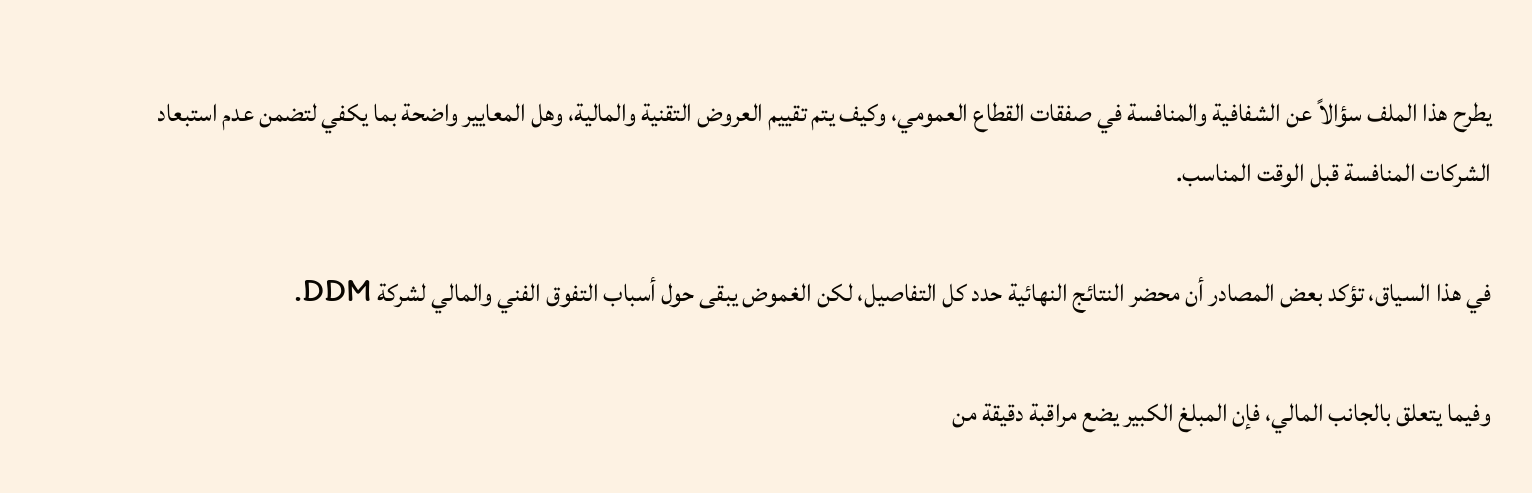يطرح هذا الملف سؤالاً عن الشفافية والمنافسة في صفقات القطاع العمومي، وكيف يتم تقييم العروض التقنية والمالية، وهل المعايير واضحة بما يكفي لتضمن عدم استبعاد الشركات المنافسة قبل الوقت المناسب.

في هذا السياق، تؤكد بعض المصادر أن محضر النتائج النهائية حدد كل التفاصيل، لكن الغموض يبقى حول أسباب التفوق الفني والمالي لشركة DDM.

وفيما يتعلق بالجانب المالي، فإن المبلغ الكبير يضع مراقبة دقيقة من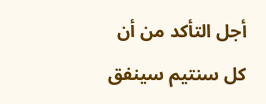أجل التأكد من أن كل سنتيم سينفق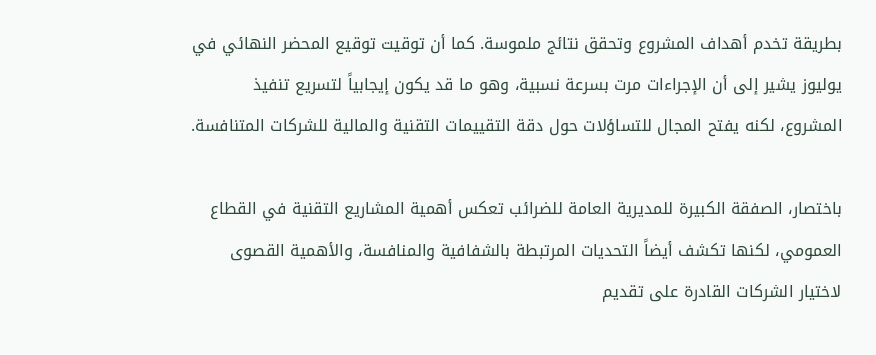بطريقة تخدم أهداف المشروع وتحقق نتائج ملموسة. كما أن توقيت توقيع المحضر النهائي في يوليوز يشير إلى أن الإجراءات مرت بسرعة نسبية، وهو ما قد يكون إيجابياً لتسريع تنفيذ المشروع، لكنه يفتح المجال للتساؤلات حول دقة التقييمات التقنية والمالية للشركات المتنافسة.

باختصار، الصفقة الكبيرة للمديرية العامة للضرائب تعكس أهمية المشاريع التقنية في القطاع العمومي، لكنها تكشف أيضاً التحديات المرتبطة بالشفافية والمنافسة، والأهمية القصوى لاختيار الشركات القادرة على تقديم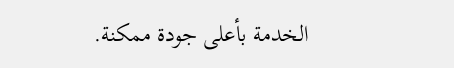الخدمة بأعلى جودة ممكنة.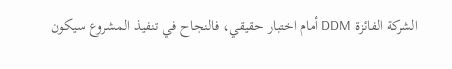الشركة الفائزة DDM أمام اختبار حقيقي، فالنجاح في تنفيذ المشروع سيكون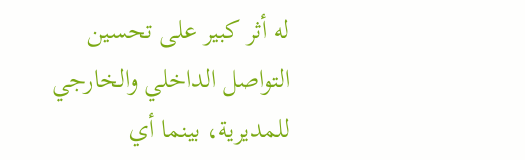له أثر كبير على تحسين التواصل الداخلي والخارجي للمديرية، بينما أي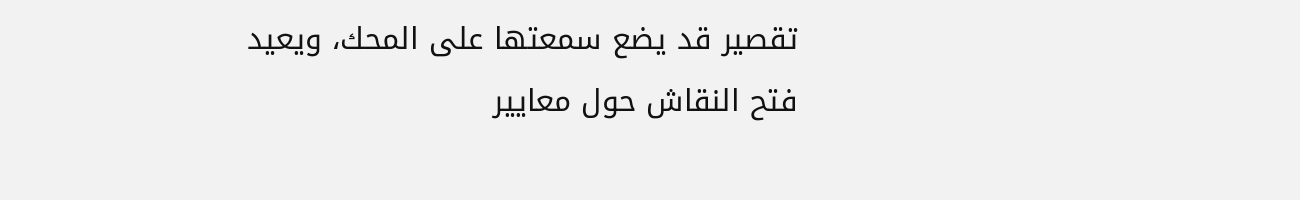تقصير قد يضع سمعتها على المحك، ويعيد فتح النقاش حول معايير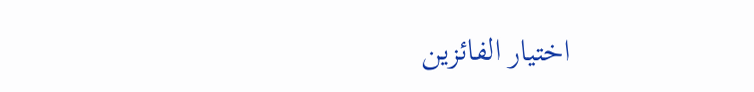اختيار الفائزين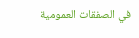في الصفقات العمومية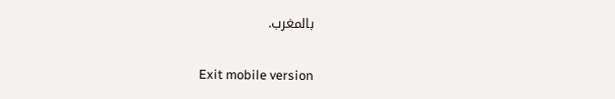بالمغرب.

Exit mobile version